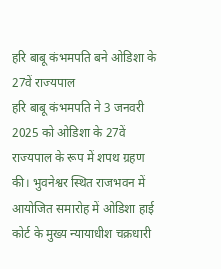हरि बाबू कंभमपति बने ओडिशा के 27वें राज्यपाल
हरि बाबू कंभमपति ने 3 जनवरी 2025 को ओडिशा के 27वें राज्यपाल के रूप में शपथ ग्रहण की। भुवनेश्वर स्थित राजभवन में आयोजित समारोह में ओडिशा हाई कोर्ट के मुख्य न्यायाधीश चक्रधारी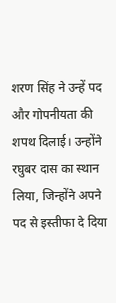शरण सिंह ने उन्हें पद और गोपनीयता की शपथ दिलाई। उन्होंने रघुबर दास का स्थान लिया, जिन्होंने अपने पद से इस्तीफा दे दिया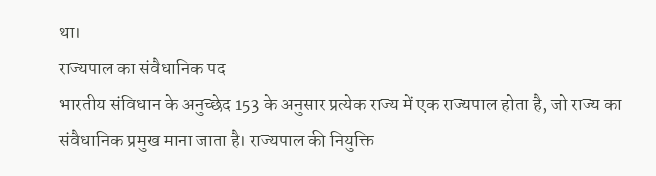था।
राज्यपाल का संवैधानिक पद
भारतीय संविधान के अनुच्छेद 153 के अनुसार प्रत्येक राज्य में एक राज्यपाल होता है, जो राज्य का संवैधानिक प्रमुख माना जाता है। राज्यपाल की नियुक्ति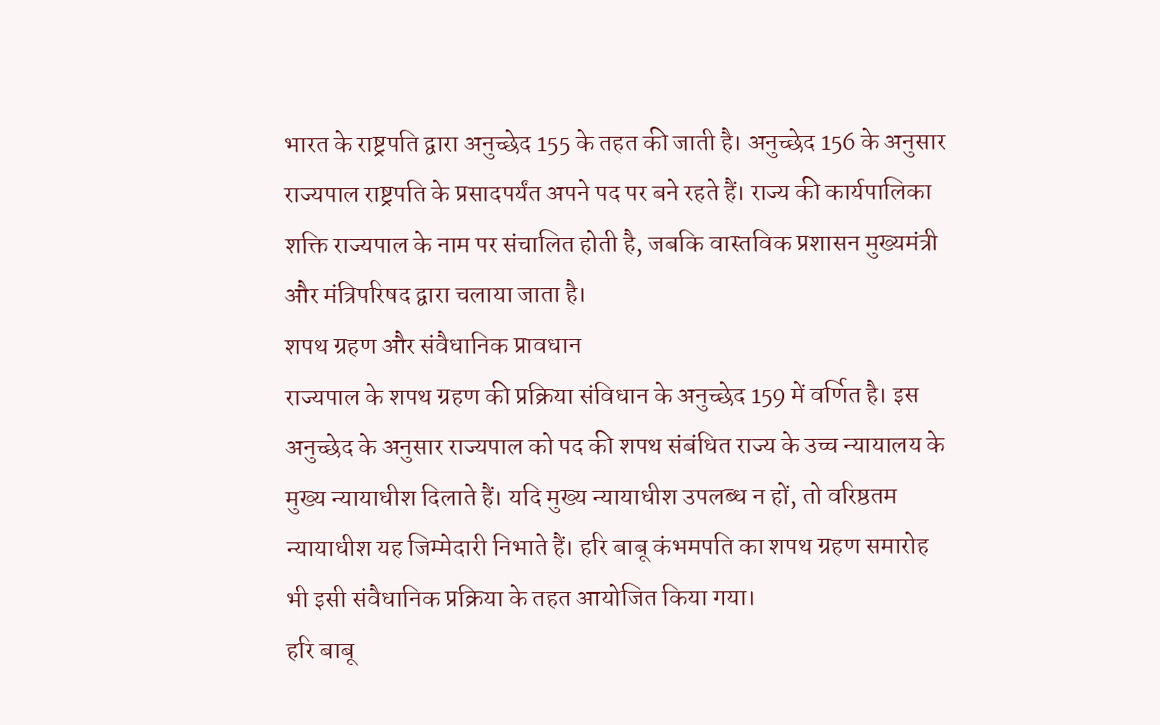भारत के राष्ट्रपति द्वारा अनुच्छेद 155 के तहत की जाती है। अनुच्छेद 156 के अनुसार राज्यपाल राष्ट्रपति के प्रसादपर्यंत अपने पद पर बने रहते हैं। राज्य की कार्यपालिका शक्ति राज्यपाल के नाम पर संचालित होती है, जबकि वास्तविक प्रशासन मुख्यमंत्री और मंत्रिपरिषद द्वारा चलाया जाता है।
शपथ ग्रहण और संवैधानिक प्रावधान
राज्यपाल के शपथ ग्रहण की प्रक्रिया संविधान के अनुच्छेद 159 में वर्णित है। इस अनुच्छेद के अनुसार राज्यपाल को पद की शपथ संबंधित राज्य के उच्च न्यायालय के मुख्य न्यायाधीश दिलाते हैं। यदि मुख्य न्यायाधीश उपलब्ध न हों, तो वरिष्ठतम न्यायाधीश यह जिम्मेदारी निभाते हैं। हरि बाबू कंभमपति का शपथ ग्रहण समारोह भी इसी संवैधानिक प्रक्रिया के तहत आयोजित किया गया।
हरि बाबू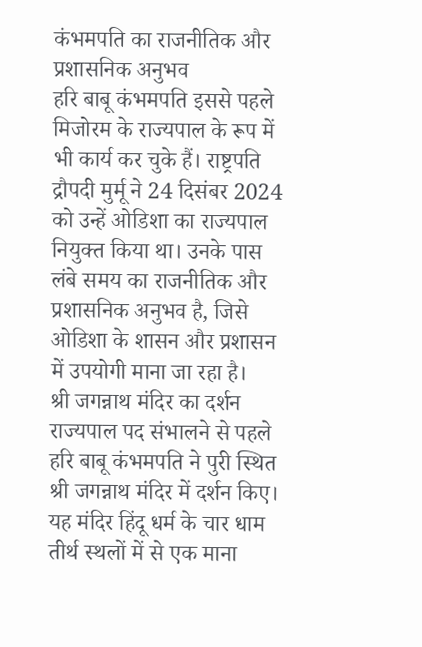कंभमपति का राजनीतिक और प्रशासनिक अनुभव
हरि बाबू कंभमपति इससे पहले मिजोरम के राज्यपाल के रूप में भी कार्य कर चुके हैं। राष्ट्रपति द्रौपदी मुर्मू ने 24 दिसंबर 2024 को उन्हें ओडिशा का राज्यपाल नियुक्त किया था। उनके पास लंबे समय का राजनीतिक और प्रशासनिक अनुभव है, जिसे ओडिशा के शासन और प्रशासन में उपयोगी माना जा रहा है।
श्री जगन्नाथ मंदिर का दर्शन
राज्यपाल पद संभालने से पहले हरि बाबू कंभमपति ने पुरी स्थित श्री जगन्नाथ मंदिर में दर्शन किए। यह मंदिर हिंदू धर्म के चार धाम तीर्थ स्थलों में से एक माना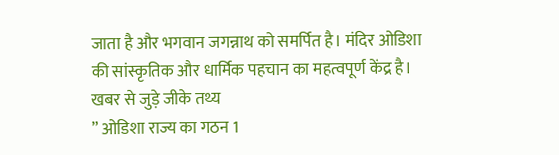जाता है और भगवान जगन्नाथ को समर्पित है। मंदिर ओडिशा की सांस्कृतिक और धार्मिक पहचान का महत्वपूर्ण केंद्र है।
खबर से जुड़े जीके तथ्य
” ओडिशा राज्य का गठन 1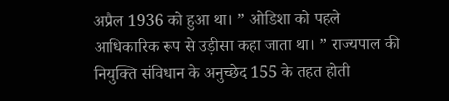अप्रैल 1936 को हुआ था। ” ओडिशा को पहले आधिकारिक रूप से उड़ीसा कहा जाता था। ” राज्यपाल की नियुक्ति संविधान के अनुच्छेद 155 के तहत होती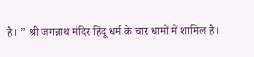है। ” श्री जगन्नाथ मंदिर हिंदू धर्म के चार धामों में शामिल है।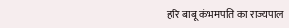हरि बाबू कंभमपति का राज्यपाल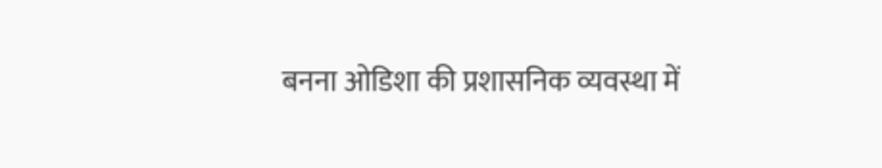बनना ओडिशा की प्रशासनिक व्यवस्था में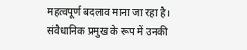महत्वपूर्ण बदलाव माना जा रहा है। संवैधानिक प्रमुख के रूप में उनकी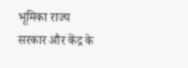भूमिका राज्य सरकार और केंद्र के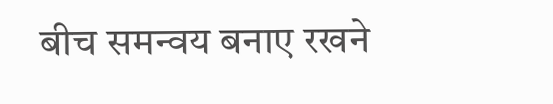बीच समन्वय बनाए रखने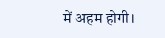में अहम होगी।